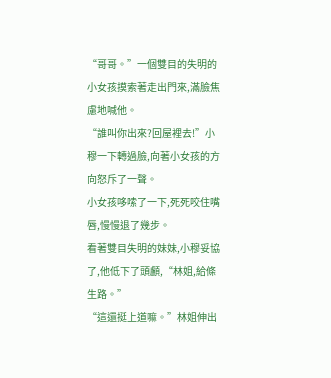“哥哥。”一個雙目的失明的小女孩摸索著走出門來,滿臉焦慮地喊他。
“誰叫你出來?回屋裡去!”小穆一下轉過臉,向著小女孩的方向怒斥了一聲。
小女孩哆嗦了一下,死死咬住嘴唇,慢慢退了幾步。
看著雙目失明的妹妹,小穆妥協了,他低下了頭顱,“林姐,給條生路。”
“這還挺上道嘛。”林姐伸出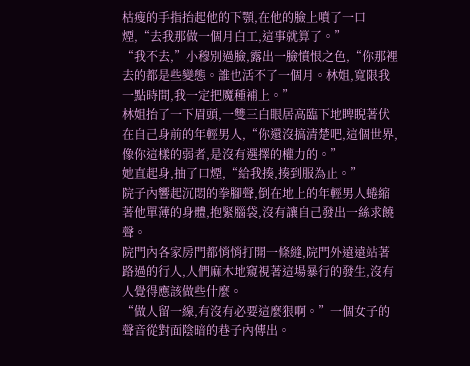枯瘦的手指抬起他的下顎,在他的臉上噴了一口煙,“去我那做一個月白工,這事就算了。”
“我不去,”小穆別過臉,露出一臉憤恨之色,“你那裡去的都是些變態。誰也活不了一個月。林姐,寬限我一點時間,我一定把魔種補上。”
林姐抬了一下眉頭,一雙三白眼居高臨下地睥睨著伏在自己身前的年輕男人,“你還沒搞清楚吧,這個世界,像你這樣的弱者,是沒有選擇的權力的。”
她直起身,抽了口煙,“給我揍,揍到服為止。”
院子內響起沉悶的拳腳聲,倒在地上的年輕男人蜷縮著他單薄的身體,抱緊腦袋,沒有讓自己發出一絲求饒聲。
院門內各家房門都悄悄打開一條縫,院門外遠遠站著路過的行人,人們麻木地窺視著這場暴行的發生,沒有人覺得應該做些什麼。
“做人留一線,有沒有必要這麼狠啊。”一個女子的聲音從對面陰暗的巷子內傳出。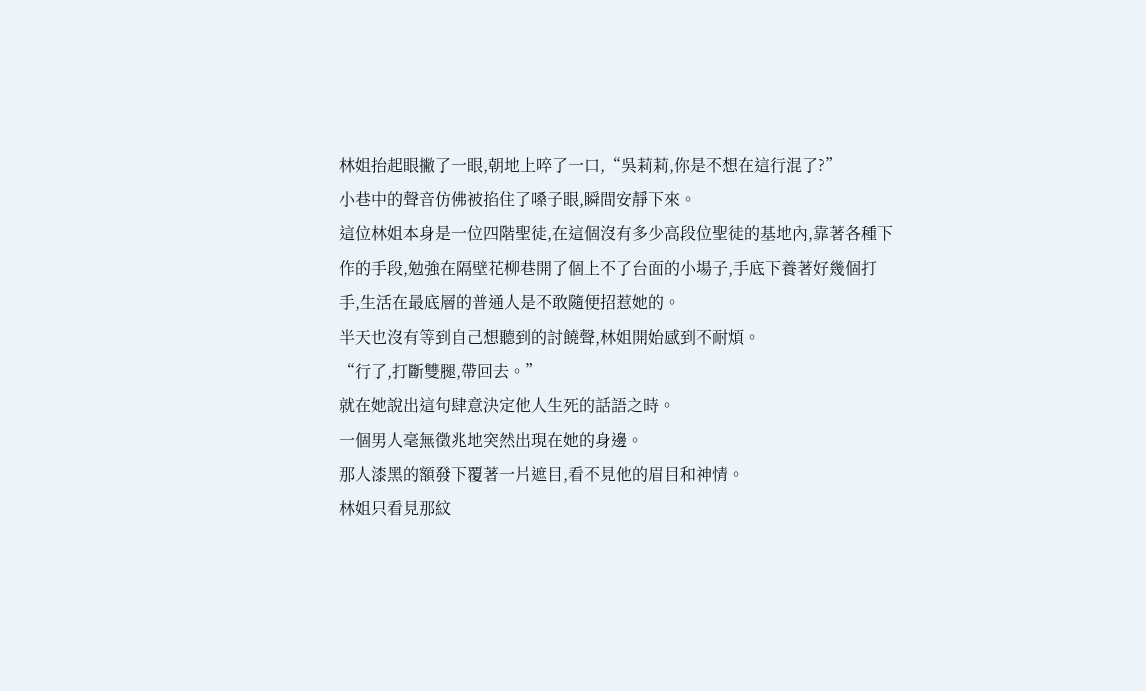林姐抬起眼撇了一眼,朝地上啐了一口,“吳莉莉,你是不想在這行混了?”
小巷中的聲音仿佛被掐住了嗓子眼,瞬間安靜下來。
這位林姐本身是一位四階聖徒,在這個沒有多少高段位聖徒的基地內,靠著各種下作的手段,勉強在隔壁花柳巷開了個上不了台面的小場子,手底下養著好幾個打手,生活在最底層的普通人是不敢隨便招惹她的。
半天也沒有等到自己想聽到的討饒聲,林姐開始感到不耐煩。
“行了,打斷雙腿,帶回去。”
就在她說出這句肆意決定他人生死的話語之時。
一個男人毫無徵兆地突然出現在她的身邊。
那人漆黑的額發下覆著一片遮目,看不見他的眉目和神情。
林姐只看見那紋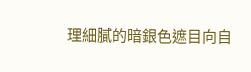理細膩的暗銀色遮目向自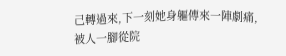己轉過來,下一刻她身軀傳來一陣劇痛,被人一腳從院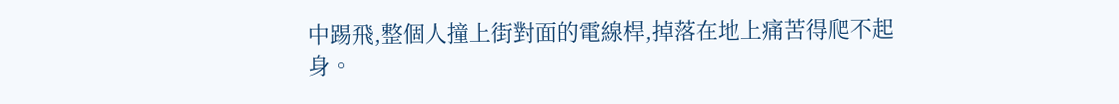中踢飛,整個人撞上街對面的電線桿,掉落在地上痛苦得爬不起身。